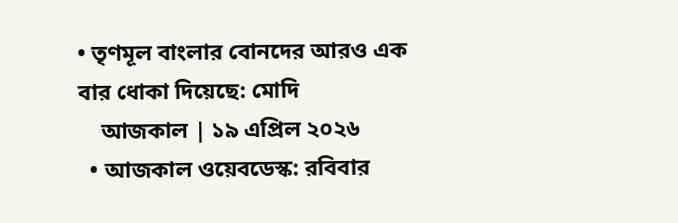• তৃণমূল বাংলার বোনদের আরও এক বার ধোকা দিয়েছে: মোদি
    আজকাল | ১৯ এপ্রিল ২০২৬
  • আজকাল ওয়েবডেস্ক: রবিবার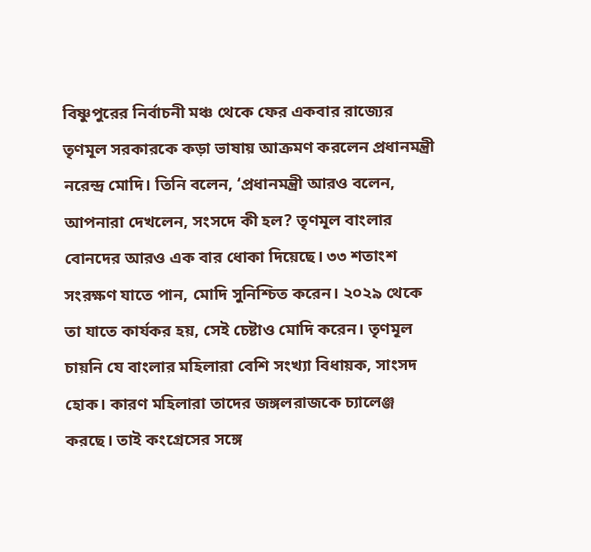বিষ্ণুপুরের নির্বাচনী মঞ্চ থেকে ফের একবার রাজ্যের তৃণমূল সরকারকে কড়া ভাষায় আক্রমণ করলেন প্রধানমন্ত্রী নরেন্দ্র মোদি। তিনি বলেন, ‘প্রধানমন্ত্রী আরও বলেন, আপনারা দেখলেন, সংসদে কী হল? তৃণমূল বাংলার বোনদের আরও এক বার ধোকা দিয়েছে। ৩৩ শতাংশ সংরক্ষণ যাতে পান, মোদি সুনিশ্চিত করেন। ২০২৯ থেকে তা যাতে কার্যকর হয়, সেই চেষ্টাও মোদি করেন। তৃণমূল চায়নি যে বাংলার মহিলারা বেশি সংখ্যা বিধায়ক, সাংসদ হোক। কারণ মহিলারা তাদের জঙ্গলরাজকে চ্যালেঞ্জ করছে। তাই কংগ্রেসের সঙ্গে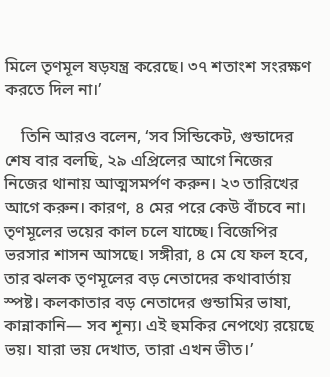মিলে তৃণমূল ষড়যন্ত্র করেছে। ৩৭ শতাংশ সংরক্ষণ করতে দিল না।’

    তিনি আরও বলেন, ‘সব সিন্ডিকেট, গুন্ডাদের শেষ বার বলছি, ২৯ এপ্রিলের আগে নিজের নিজের থানায় আত্মসমর্পণ করুন। ২৩ তারিখের আগে করুন। কারণ, ৪ মের পরে কেউ বাঁচবে না। তৃণমূলের ভয়ের কাল চলে যাচ্ছে। বিজেপির ভরসার শাসন আসছে। সঙ্গীরা, ৪ মে যে ফল হবে, তার ঝলক তৃণমূলের বড় নেতাদের কথাবার্তায় স্পষ্ট। কলকাতার বড় নেতাদের গুন্ডামির ভাষা, কান্নাকানি— সব শূন্য। এই হুমকির নেপথ্যে রয়েছে ভয়। যারা ভয় দেখাত, তারা এখন ভীত।’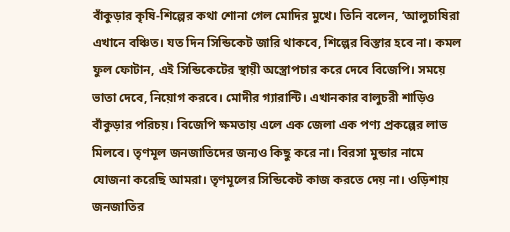বাঁকুড়ার কৃষি-শিল্পের কথা শোনা গেল মোদির মুখে। তিনি বলেন, ‘আলুচাষিরা এখানে বঞ্চিত। যত দিন সিন্ডিকেট জারি থাকবে, শিল্পের বিস্তার হবে না। কমল ফুল ফোটান, এই সিন্ডিকেটের স্থায়ী অস্ত্রোপচার করে দেবে বিজেপি। সময়ে ভাতা দেবে, নিয়োগ করবে। মোদীর গ্যারান্টি। এখানকার বালুচরী শাড়িও বাঁকুড়ার পরিচয়। বিজেপি ক্ষমতায় এলে এক জেলা এক পণ্য প্রকল্পের লাভ মিলবে। তৃণমূল জনজাতিদের জন্যও কিছু করে না। বিরসা মুন্ডার নামে যোজনা করেছি আমরা। তৃণমূলের সিন্ডিকেট কাজ করতে দেয় না। ওড়িশায় জনজাতির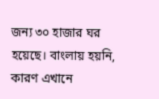জন্য ৩০ হাজার ঘর হয়েছে। বাংলায় হয়নি, কারণ এখানে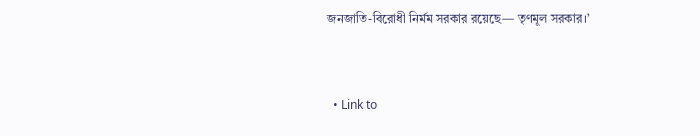জনজাতি-বিরোধী নির্মম সরকার রয়েছে— তৃণমূল সরকার।’


  • Link to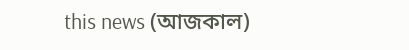this news (আজকাল)